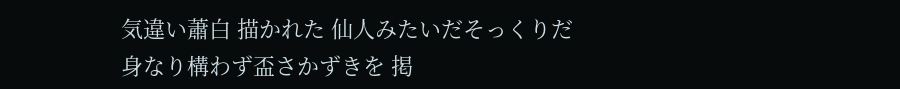気違い蕭白 描かれた 仙人みたいだそっくりだ
身なり構わず盃さかずきを 掲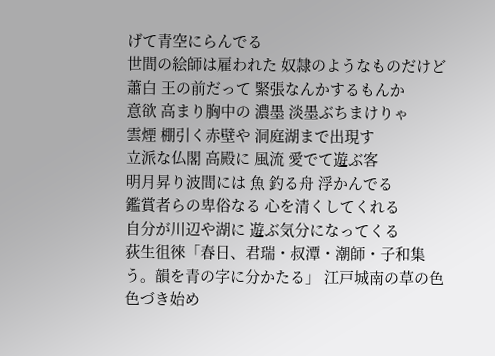げて青空にらんでる
世間の絵師は雇われた 奴隷のようなものだけど
蕭白 王の前だって 緊張なんかするもんか
意欲 高まり胸中の 濃墨 淡墨ぶちまけりゃ
雲煙 棚引く赤壁や 洞庭湖まで出現す
立派な仏閣 高殿に 風流 愛でて遊ぶ客
明月昇り波間には 魚 釣る舟 浮かんでる
鑑賞者らの卑俗なる 心を清くしてくれる
自分が川辺や湖に 遊ぶ気分になってくる
荻生徂徠「春日、君瑞・叔潭・潮師・子和集う。韻を青の字に分かたる」 江戸城南の草の色 色づき始め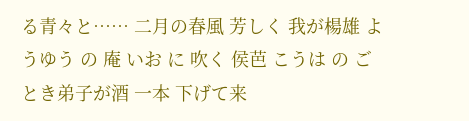る青々と…… 二月の春風 芳しく 我が楊雄 ようゆう の 庵 いお に 吹く 侯芭 こうは の ごとき弟子が酒 一本 下げて来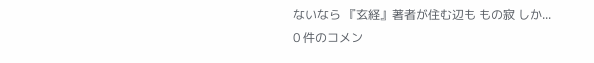ないなら 『玄経』著者が住む辺も もの寂 しか...
0 件のコメン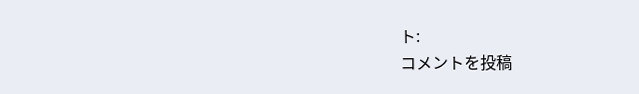ト:
コメントを投稿